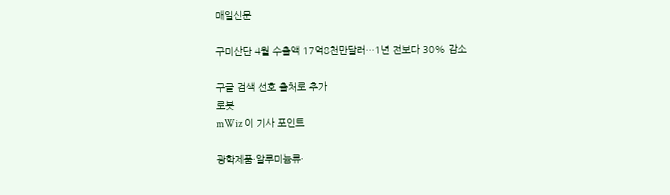매일신문

구미산단 4월 수출액 17억8천만달러…1년 전보다 30% 감소

구글 검색 선호 출처로 추가
로봇
mWiz 이 기사 포인트

광학제품·알루미늄류·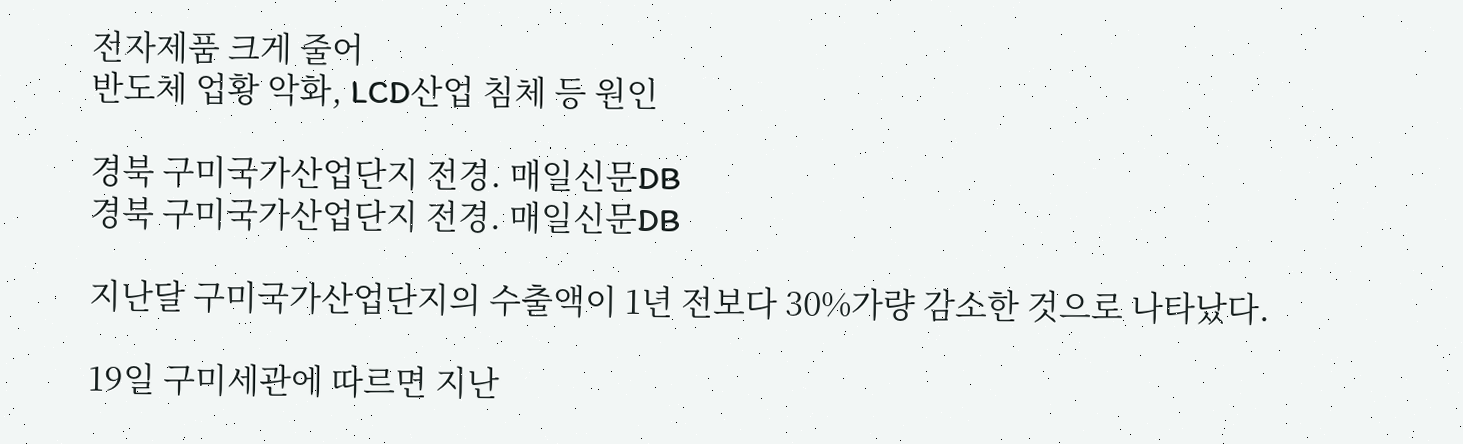전자제품 크게 줄어
반도체 업황 악화, LCD산업 침체 등 원인

경북 구미국가산업단지 전경. 매일신문DB
경북 구미국가산업단지 전경. 매일신문DB

지난달 구미국가산업단지의 수출액이 1년 전보다 30%가량 감소한 것으로 나타났다.

19일 구미세관에 따르면 지난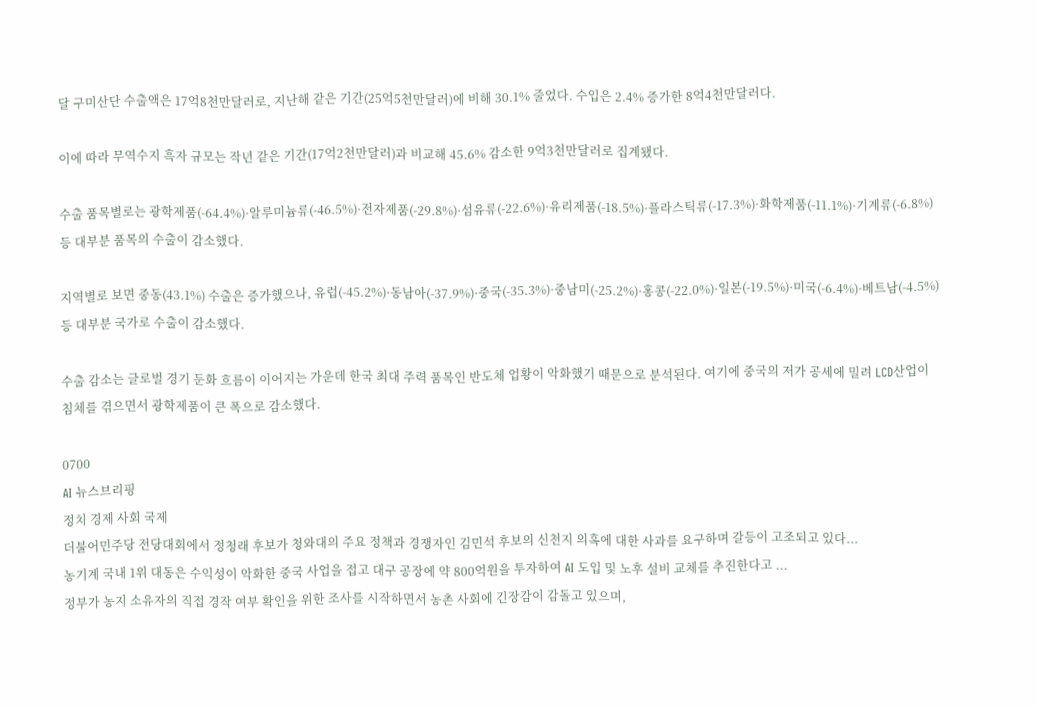달 구미산단 수출액은 17억8천만달러로, 지난해 같은 기간(25억5천만달러)에 비해 30.1% 줄었다. 수입은 2.4% 증가한 8억4천만달러다.

이에 따라 무역수지 흑자 규모는 작년 같은 기간(17억2천만달러)과 비교해 45.6% 감소한 9억3천만달러로 집계됐다.

수출 품목별로는 광학제품(-64.4%)·알루미늄류(-46.5%)·전자제품(-29.8%)·섬유류(-22.6%)·유리제품(-18.5%)·플라스틱류(-17.3%)·화학제품(-11.1%)·기계류(-6.8%) 등 대부분 품목의 수출이 감소했다.

지역별로 보면 중동(43.1%) 수출은 증가했으나, 유럽(-45.2%)·동남아(-37.9%)·중국(-35.3%)·중남미(-25.2%)·홍콩(-22.0%)·일본(-19.5%)·미국(-6.4%)·베트남(-4.5%) 등 대부분 국가로 수출이 감소했다.

수출 감소는 글로벌 경기 둔화 흐름이 이어지는 가운데 한국 최대 주력 품목인 반도체 업황이 악화했기 때문으로 분석된다. 여기에 중국의 저가 공세에 밀려 LCD산업이 침체를 겪으면서 광학제품이 큰 폭으로 감소했다.

0700
AI 뉴스브리핑
정치 경제 사회 국제
더불어민주당 전당대회에서 정청래 후보가 청와대의 주요 정책과 경쟁자인 김민석 후보의 신천지 의혹에 대한 사과를 요구하며 갈등이 고조되고 있다...
농기계 국내 1위 대동은 수익성이 악화한 중국 사업을 접고 대구 공장에 약 800억원을 투자하여 AI 도입 및 노후 설비 교체를 추진한다고 ...
정부가 농지 소유자의 직접 경작 여부 확인을 위한 조사를 시작하면서 농촌 사회에 긴장감이 감돌고 있으며,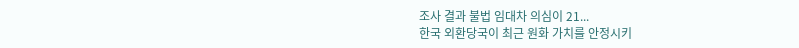조사 결과 불법 임대차 의심이 21...
한국 외환당국이 최근 원화 가치를 안정시키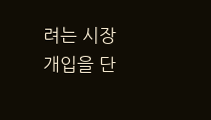려는 시장 개입을 단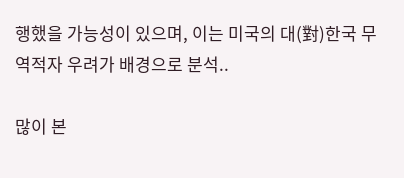행했을 가능성이 있으며, 이는 미국의 대(對)한국 무역적자 우려가 배경으로 분석..

많이 본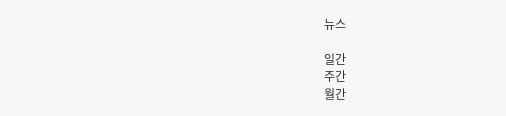뉴스

일간
주간
월간